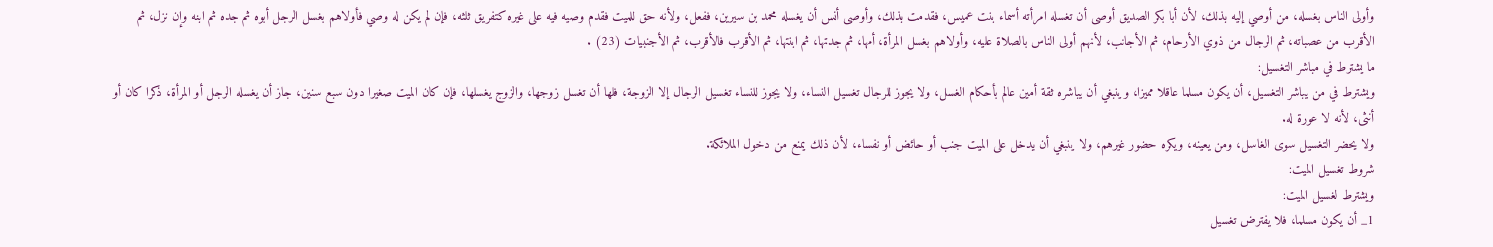وأولى الناس بغسله، من أوصي إليه بذلك، لأن أبا بكر الصديق أوصى أن تغسله امرأته أسماء بنت عميس، فقدمت بذلك، وأوصى أنس أن يغسله محمد بن سيرين، ففعل، ولأنه حق للميت فقدم وصيه فيه على غيره كتفريق ثلثه، فإن لم يكن له وصي فأولاهم بغسل الرجل أبوه ثم جده ثم ابنه وإن نزل، ثم الأقرب من عصباته، ثم الرجال من ذوي الأرحام، ثم الأجانب، لأنهم أولى الناس بالصلاة عليه، وأولاهم بغسل المرأة، أمها، ثم جدتها، ثم ابنتها، ثم الأقرب فالأقرب، ثم الأجنبيات (23) .
ما يشترط في مباشر التغسيل:
ويشترط في من يباشر التغسيل، أن يكون مسلما عاقلا مميزا، وينبغي أن يباشره ثقة أمين عالم بأحكام الغسل، ولا يجوز للرجال تغسيل النساء، ولا يجوز للنساء تغسيل الرجال إلا الزوجة، فلها أن تغسل زوجها، والزوج يغسلها، فإن كان الميت صغيرا دون سبع سنين، جاز أن يغسله الرجل أو المرأة، ذكرا كان أو أنثى، لأنه لا عورة له.
ولا يحضر التغسيل سوى الغاسل، ومن يعينه، ويكره حضور غيرهم، ولا ينبغي أن يدخل على الميت جنب أو حائض أو نفساء، لأن ذلك يمنع من دخول الملائكة.
شروط تغسيل الميت:
ويشترط لغسيل الميت:
1_ أن يكون مسلما، فلا يفترض تغسيل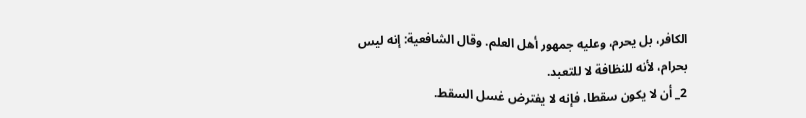الكافر، بل يحرم، وعليه جمهور أهل العلم. وقال الشافعية: إنه ليس بحرام، لأنه للنظافة لا للتعبد.
2_ أن لا يكون سقطا، فإنه لا يفترض غسل السقط.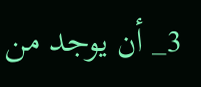3_ أن يوجد من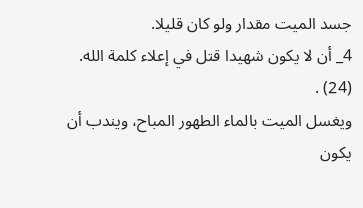جسد الميت مقدار ولو كان قليلا.
4_ أن لا يكون شهيدا قتل في إعلاء كلمة الله. (24) .
ويغسل الميت بالماء الطهور المباح، ويندب أن يكون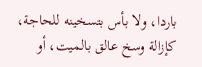باردا، ولا بأس بتسخينه للحاجة، كإزالة وسخ عالق بالميت، أو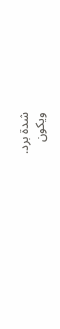شدة برد.
ويكون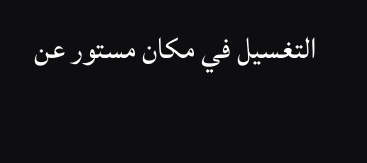التغسيل في مكان مستور عن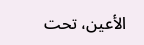الأعين، تحت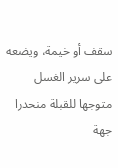سقف أو خيمة، ويضعه على سرير الغسل متوجها للقبلة منحدرا جهة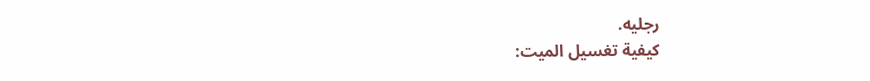رجليه.
كيفية تغسيل الميت: